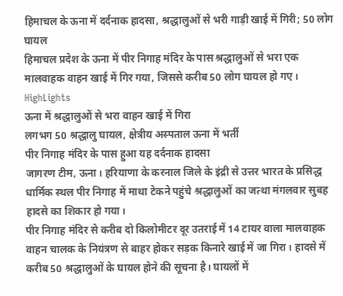हिमाचल के ऊना में दर्दनाक हादसा, श्रद्धालुओं से भरी गाड़ी खाई में गिरी; 50 लोग घायल
हिमाचल प्रदेश के ऊना में पीर निगाह मंदिर के पास श्रद्धालुओं से भरा एक मालवाहक वाहन खाई में गिर गया, जिससे करीब 50 लोग घायल हो गए।
HighLights
ऊना में श्रद्धालुओं से भरा वाहन खाई में गिरा
लगभग 50 श्रद्धालु घायल, क्षेत्रीय अस्पताल ऊना में भर्ती
पीर निगाह मंदिर के पास हुआ यह दर्दनाक हादसा
जागरण टीम, ऊना। हरियाणा के करनाल जिले के इंद्री से उत्तर भारत के प्रसिद्ध धार्मिक स्थल पीर निगाह में माथा टेकने पहुंचे श्रद्धालुओं का जत्था मंगलवार सुबह हादसे का शिकार हो गया।
पीर निगाह मंदिर से करीब दो किलोमीटर दूर उतराई में 14 टायर वाला मालवाहक वाहन चालक के नियंत्रण से बाहर होकर सड़क किनारे खाई में जा गिरा। हादसे में करीब 50 श्रद्धालुओं के घायल होने की सूचना है। घायलों में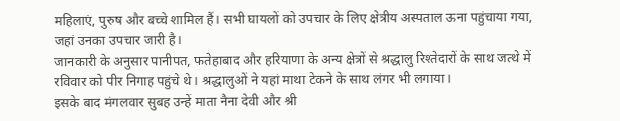महिलाएं, पुरुष और बच्चे शामिल हैं। सभी घायलों को उपचार के लिए क्षेत्रीय अस्पताल ऊना पहुंचाया गया, जहां उनका उपचार जारी है।
जानकारी के अनुसार पानीपत, फतेहाबाद और हरियाणा के अन्य क्षेत्रों से श्रद्धालु रिश्तेदारों के साथ जत्थे में रविवार को पीर निगाह पहुंचे थे। श्रद्धालुओं ने यहां माथा टेकने के साथ लंगर भी लगाया।
इसके बाद मंगलवार सुबह उन्हें माता नैना देवी और श्री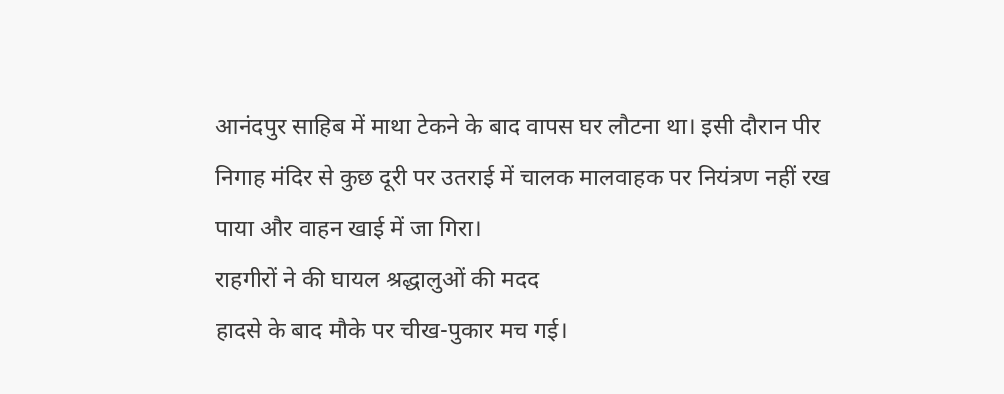आनंदपुर साहिब में माथा टेकने के बाद वापस घर लौटना था। इसी दौरान पीर निगाह मंदिर से कुछ दूरी पर उतराई में चालक मालवाहक पर नियंत्रण नहीं रख पाया और वाहन खाई में जा गिरा।
राहगीरों ने की घायल श्रद्धालुओं की मदद
हादसे के बाद मौके पर चीख-पुकार मच गई।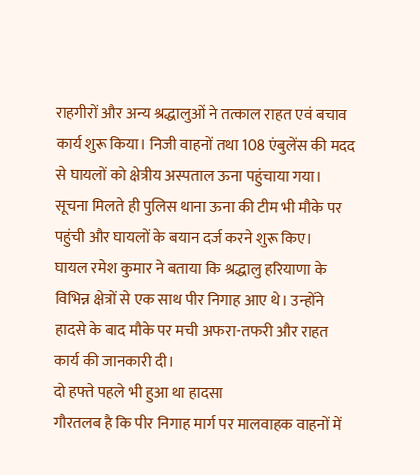राहगीरों और अन्य श्रद्धालुओं ने तत्काल राहत एवं बचाव कार्य शुरू किया। निजी वाहनों तथा 108 एंबुलेंस की मदद से घायलों को क्षेत्रीय अस्पताल ऊना पहुंचाया गया। सूचना मिलते ही पुलिस थाना ऊना की टीम भी मौके पर पहुंची और घायलों के बयान दर्ज करने शुरू किए।
घायल रमेश कुमार ने बताया कि श्रद्धालु हरियाणा के विभिन्न क्षेत्रों से एक साथ पीर निगाह आए थे। उन्होंने हादसे के बाद मौके पर मची अफरा-तफरी और राहत कार्य की जानकारी दी।
दो हफ्ते पहले भी हुआ था हादसा
गौरतलब है कि पीर निगाह मार्ग पर मालवाहक वाहनों में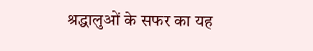श्रद्धालुओं के सफर का यह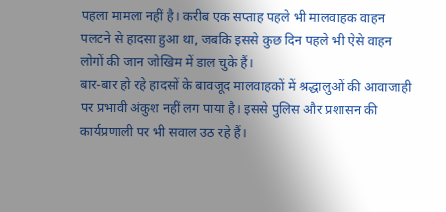पहला मामला नहीं है। करीब एक सप्ताह पहले भी मालवाहक वाहन पलटने से हादसा हुआ था, जबकि इससे कुछ दिन पहले भी ऐसे वाहन लोगों की जान जोखिम में डाल चुके हैं।
बार-बार हो रहे हादसों के बावजूद मालवाहकों में श्रद्धालुओं की आवाजाही पर प्रभावी अंकुश नहीं लग पाया है। इससे पुलिस और प्रशासन की कार्यप्रणाली पर भी सवाल उठ रहे हैं।